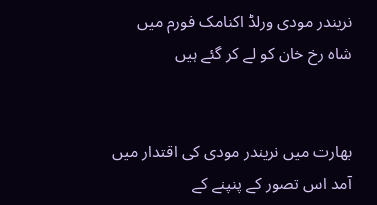نریندر مودی ورلڈ اکنامک فورم میں شاہ رخ خان کو لے کر گئے ہیں


بھارت میں نریندر مودی کی اقتدار میں آمد اس تصور کے پنپنے کے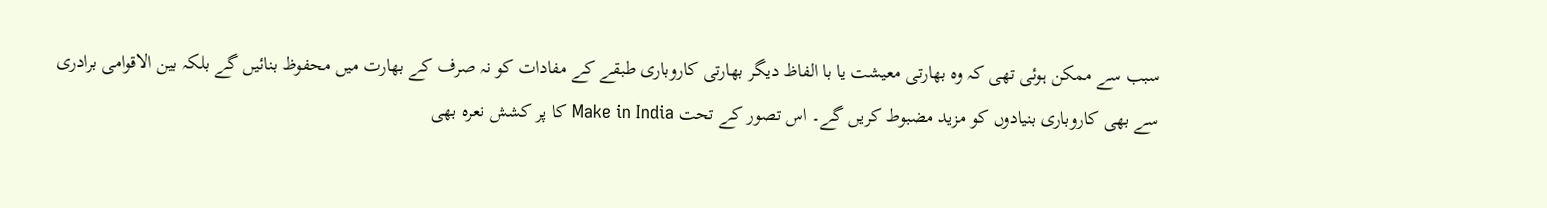سبب سے ممکن ہوئی تھی کہ وہ بھارتی معیشت یا با الفاظ دیگر بھارتی کاروباری طبقے کے مفادات کو نہ صرف کے بھارت میں محفوظ بنائیں گے بلکہ بین الاقوامی برادری سے بھی کاروباری بنیادوں کو مزید مضبوط کریں گے۔ اس تصور کے تحت Make in India کا پر کشش نعرہ بھی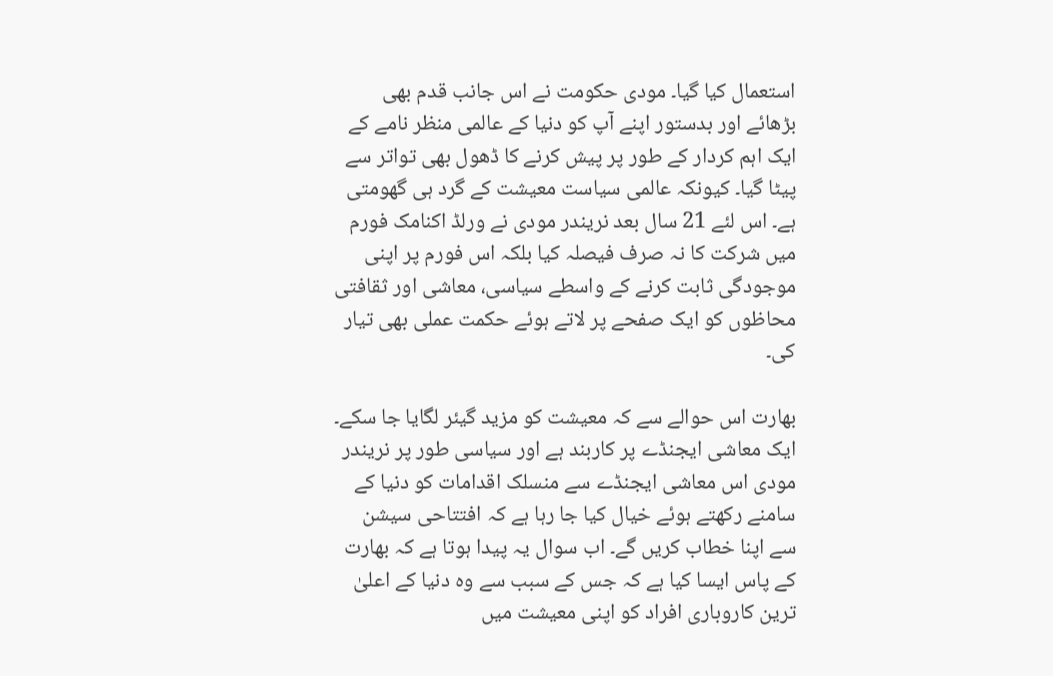استعمال کیا گیا۔ مودی حکومت نے اس جانب قدم بھی بڑھائے اور بدستور اپنے آپ کو دنیا کے عالمی منظر نامے کے ایک اہم کردار کے طور پر پیش کرنے کا ڈھول بھی تواتر سے پیٹا گیا۔ کیونکہ عالمی سیاست معیشت کے گرد ہی گھومتی ہے۔ اس لئے 21 سال بعد نریندر مودی نے ورلڈ اکنامک فورم میں شرکت کا نہ صرف فیصلہ کیا بلکہ اس فورم پر اپنی موجودگی ثابت کرنے کے واسطے سیاسی، معاشی اور ثقافتی محاظوں کو ایک صفحے پر لاتے ہوئے حکمت عملی بھی تیار کی۔

بھارت اس حوالے سے کہ معیشت کو مزید گیئر لگایا جا سکے۔ ایک معاشی ایجنڈے پر کاربند ہے اور سیاسی طور پر نریندر مودی اس معاشی ایجنڈے سے منسلک اقدامات کو دنیا کے سامنے رکھتے ہوئے خیال کیا جا رہا ہے کہ افتتاحی سیشن سے اپنا خطاب کریں گے۔ اب سوال یہ پیدا ہوتا ہے کہ بھارت کے پاس ایسا کیا ہے کہ جس کے سبب سے وہ دنیا کے اعلیٰ ترین کاروباری افراد کو اپنی معیشت میں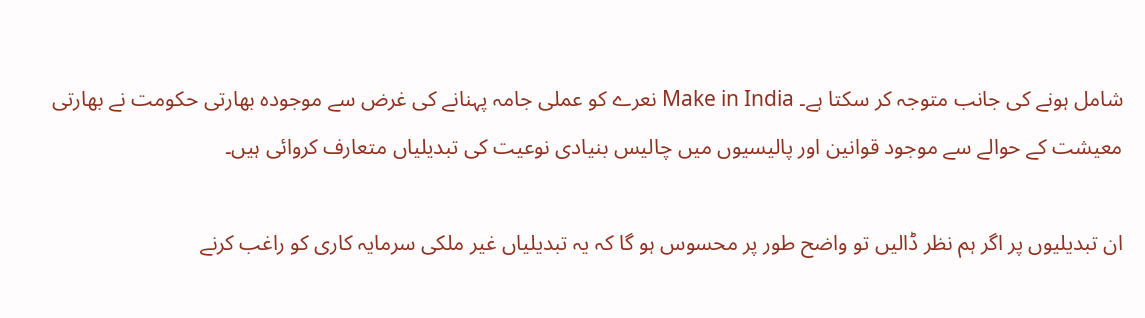شامل ہونے کی جانب متوجہ کر سکتا ہے۔ Make in India نعرے کو عملی جامہ پہنانے کی غرض سے موجودہ بھارتی حکومت نے بھارتی معیشت کے حوالے سے موجود قوانین اور پالیسیوں میں چالیس بنیادی نوعیت کی تبدیلیاں متعارف کروائی ہیں۔

ان تبدیلیوں پر اگر ہم نظر ڈالیں تو واضح طور پر محسوس ہو گا کہ یہ تبدیلیاں غیر ملکی سرمایہ کاری کو راغب کرنے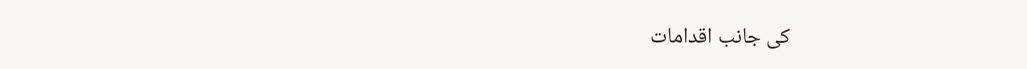کی جانب اقدامات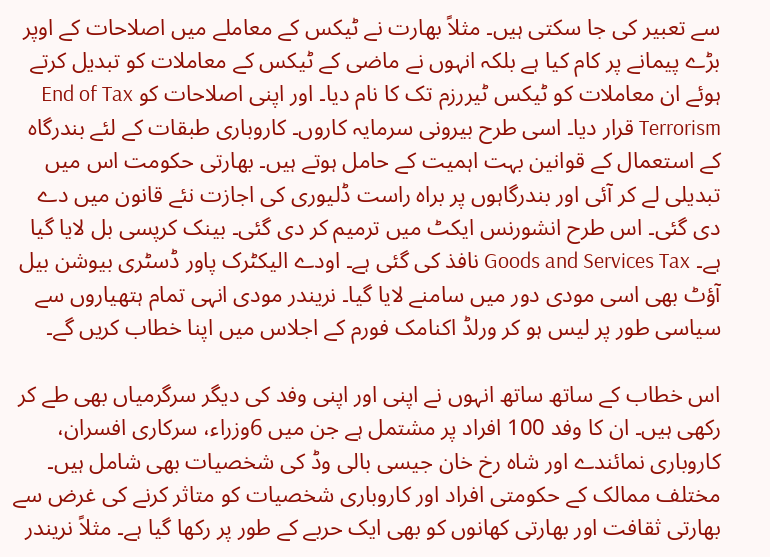سے تعبیر کی جا سکتی ہیں۔ مثلاً بھارت نے ٹیکس کے معاملے میں اصلاحات کے اوپر بڑے پیمانے پر کام کیا ہے بلکہ انہوں نے ماضی کے ٹیکس کے معاملات کو تبدیل کرتے ہوئے ان معاملات کو ٹیکس ٹیررزم تک کا نام دیا۔ اور اپنی اصلاحات کو End of Tax Terrorism قرار دیا۔ اسی طرح بیرونی سرمایہ کاروں۔ کاروباری طبقات کے لئے بندرگاہ کے استعمال کے قوانین بہت اہمیت کے حامل ہوتے ہیں۔ بھارتی حکومت اس میں تبدیلی لے کر آئی اور بندرگاہوں پر براہ راست ڈلیوری کی اجازت نئے قانون میں دے دی گئی۔ اس طرح انشورنس ایکٹ میں ترمیم کر دی گئی۔ بینک کرپسی بل لایا گیا ہے۔ Goods and Services Tax نافذ کی گئی ہے۔ اودے الیکٹرک پاور ڈسٹری بیوشن بیل آؤٹ بھی اسی مودی دور میں سامنے لایا گیا۔ نریندر مودی انہی تمام ہتھیاروں سے سیاسی طور پر لیس ہو کر ورلڈ اکنامک فورم کے اجلاس میں اپنا خطاب کریں گے۔

اس خطاب کے ساتھ ساتھ انہوں نے اپنی اور اپنی وفد کی دیگر سرگرمیاں بھی طے کر رکھی ہیں۔ ان کا وفد 100 افراد پر مشتمل ہے جن میں 6وزراء، سرکاری افسران، کاروباری نمائندے اور شاہ رخ خان جیسی بالی وڈ کی شخصیات بھی شامل ہیں۔ مختلف ممالک کے حکومتی افراد اور کاروباری شخصیات کو متاثر کرنے کی غرض سے بھارتی ثقافت اور بھارتی کھانوں کو بھی ایک حربے کے طور پر رکھا گیا ہے۔ مثلاً نریندر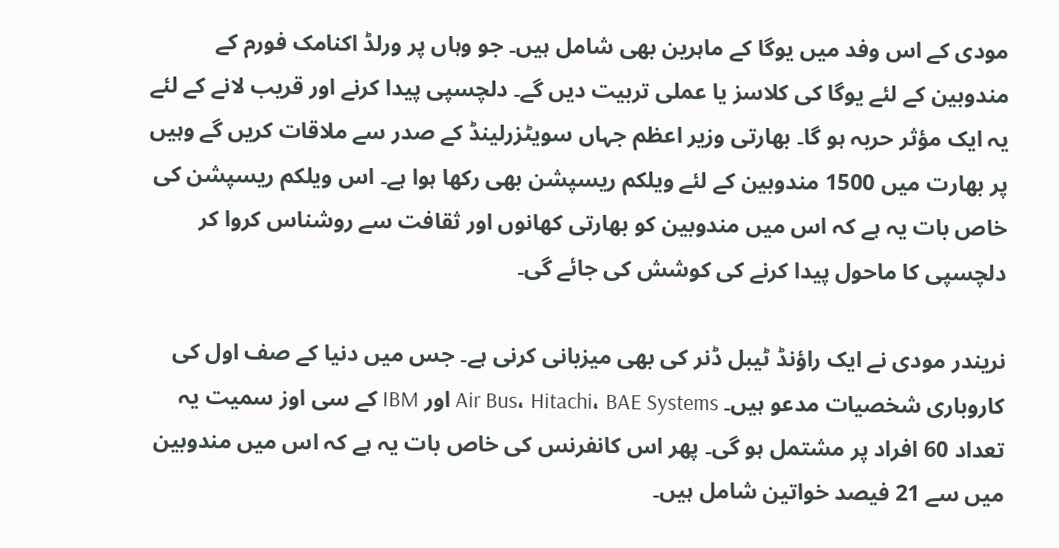مودی کے اس وفد میں یوگا کے ماہرین بھی شامل ہیں۔ جو وہاں پر ورلڈ اکنامک فورم کے مندوبین کے لئے یوگا کی کلاسز یا عملی تربیت دیں گے۔ دلچسپی پیدا کرنے اور قریب لانے کے لئے یہ ایک مؤثر حربہ ہو گا۔ بھارتی وزیر اعظم جہاں سویٹزرلینڈ کے صدر سے ملاقات کریں گے وہیں پر بھارت میں 1500 مندوبین کے لئے ویلکم ریسپشن بھی رکھا ہوا ہے۔ اس ویلکم ریسپشن کی خاص بات یہ ہے کہ اس میں مندوبین کو بھارتی کھانوں اور ثقافت سے روشناس کروا کر دلچسپی کا ماحول پیدا کرنے کی کوشش کی جائے گی۔

نریندر مودی نے ایک راؤنڈ ٹیبل ڈنر کی بھی میزبانی کرنی ہے۔ جس میں دنیا کے صف اول کی کاروباری شخصیات مدعو ہیں۔ Air Bus، Hitachi، BAE Systems اور IBM کے سی اوز سمیت یہ تعداد 60 افراد پر مشتمل ہو گی۔ پھر اس کانفرنس کی خاص بات یہ ہے کہ اس میں مندوبین میں سے 21 فیصد خواتین شامل ہیں۔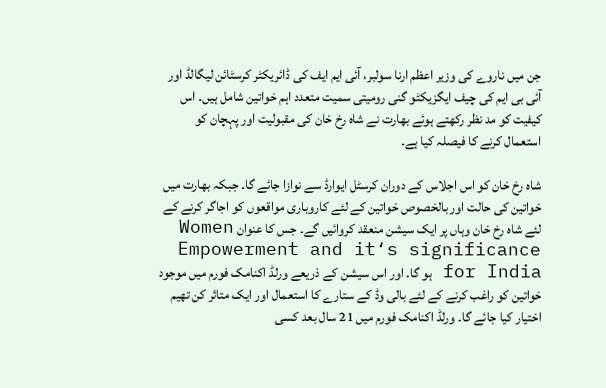جن میں ناروے کی وزیر اعظم ارنا سولبر، آئی ایم ایف کی ڈائریکٹر کرسٹائن لیگالڈ اور آئی بی ایم کی چیف ایگزیکٹو گنی رومیتی سمیت متعدد اہم خواتین شامل ہیں۔ اس کیفیت کو مد نظر رکھتے ہوئے بھارت نے شاہ رخ خان کی مقبولیت اور پہچان کو استعمال کرنے کا فیصلہ کیا ہے۔

شاہ رخ خان کو اس اجلاس کے دوران کرسٹل ایوارڈ سے نوازا جائے گا۔ جبکہ بھارت میں خواتین کی حالت اور بالخصوص خواتین کے لئے کاروباری مواقعوں کو اجاگر کرنے کے لئے شاہ رخ خان وہاں پر ایک سیشن منعقد کروائیں گے۔ جس کا عنوان Women Empowerment and it‘s significance for India ہو گا۔ اور اس سیشن کے ذریعے ورلڈ اکنامک فورم میں موجود خواتین کو راغب کرنے کے لئے بالی وڈ کے ستارے کا استعمال اور ایک متاثر کن تھیم اختیار کیا جائے گا۔ ورلڈ اکنامک فورم میں 21 سال بعد کسی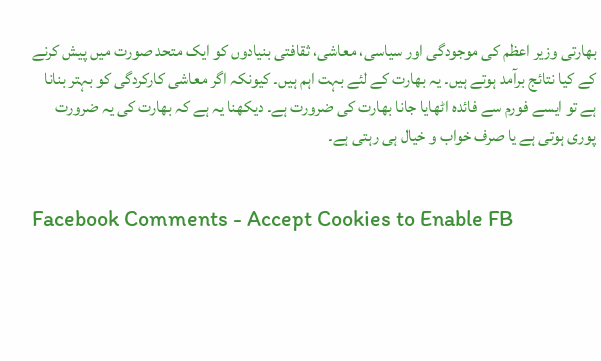بھارتی وزیر اعظم کی موجودگی اور سیاسی، معاشی، ثقافتی بنیادوں کو ایک متحد صورت میں پیش کرنے کے کیا نتائج برآمد ہوتے ہیں۔ یہ بھارت کے لئے بہت اہم ہیں۔ کیونکہ اگر معاشی کارکردگی کو بہتر بنانا ہے تو ایسے فورم سے فائدہ اٹھایا جانا بھارت کی ضرورت ہے۔ دیکھنا یہ ہے کہ بھارت کی یہ ضرورت پوری ہوتی ہے یا صرف خواب و خیال ہی رہتی ہے۔


Facebook Comments - Accept Cookies to Enable FB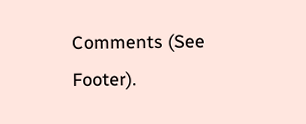Comments (See Footer).